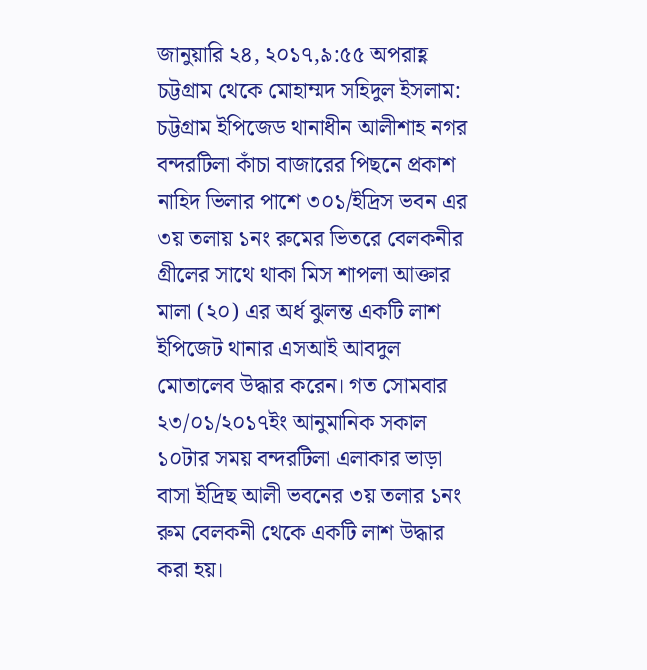জানুয়ারি ২৪, ২০১৭,৯:৫৫ অপরাহ্ণ
চট্টগ্রাম থেকে মোহাম্মদ সহিদুল ইসলাম: চট্টগ্রাম ইপিজেড থানাধীন আলীশাহ নগর বন্দরটিলা কাঁচা বাজারের পিছনে প্রকাশ নাহিদ ভিলার পাশে ৩০১/ইদ্রিস ভবন এর ৩য় তলায় ১নং রুমের ভিতরে বেলকনীর গ্রীলের সাথে থাকা মিস শাপলা আক্তার মালা (২০) এর অর্ধ ঝুলন্ত একটি লাশ ইপিজেট থানার এসআই আবদুল মোতালেব উদ্ধার করেন। গত সোমবার ২৩/০১/২০১৭ইং আনুমানিক সকাল ১০টার সময় বন্দরটিলা এলাকার ভাড়া বাসা ইদ্রিছ আলী ভবনের ৩য় তলার ১নং রুম বেলকনী থেকে একটি লাশ উদ্ধার করা হয়।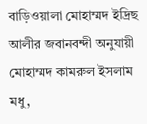বাড়িওয়ালা মোহাম্মদ ইদ্রিছ আলীর জবানবন্দী অনুযায়ী মোহাম্মদ কামরুল ইসলাম মধু,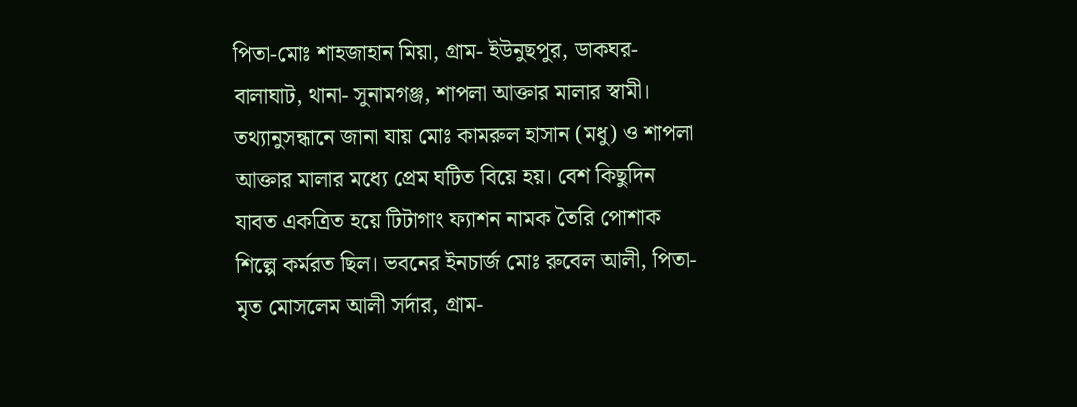পিতা-মোঃ শাহজাহান মিয়া, গ্রাম- ইউনুছপুর, ডাকঘর- বালাঘাট, থানা- সুনামগঞ্জ, শাপলা আক্তার মালার স্বামী। তথ্যানুসন্ধানে জানা যায় মোঃ কামরুল হাসান (মধু) ও শাপলা আক্তার মালার মধ্যে প্রেম ঘটিত বিয়ে হয়। বেশ কিছুদিন যাবত একত্রিত হয়ে টিটাগাং ফ্যাশন নামক তৈরি পোশাক শিল্পে কর্মরত ছিল। ভবনের ইনচার্জ মোঃ রুবেল আলী, পিতা- মৃত মোসলেম আলী সর্দার, গ্রাম-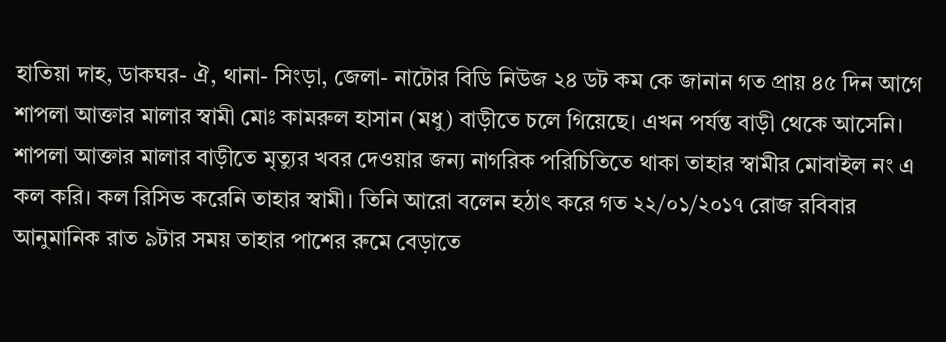হাতিয়া দাহ, ডাকঘর- ঐ, থানা- সিংড়া, জেলা- নাটোর বিডি নিউজ ২৪ ডট কম কে জানান গত প্রায় ৪৫ দিন আগে শাপলা আক্তার মালার স্বামী মোঃ কামরুল হাসান (মধু) বাড়ীতে চলে গিয়েছে। এখন পর্যন্ত বাড়ী থেকে আসেনি। শাপলা আক্তার মালার বাড়ীতে মৃত্যুর খবর দেওয়ার জন্য নাগরিক পরিচিতিতে থাকা তাহার স্বামীর মোবাইল নং এ কল করি। কল রিসিভ করেনি তাহার স্বামী। তিনি আরো বলেন হঠাৎ করে গত ২২/০১/২০১৭ রোজ রবিবার আনুমানিক রাত ৯টার সময় তাহার পাশের রুমে বেড়াতে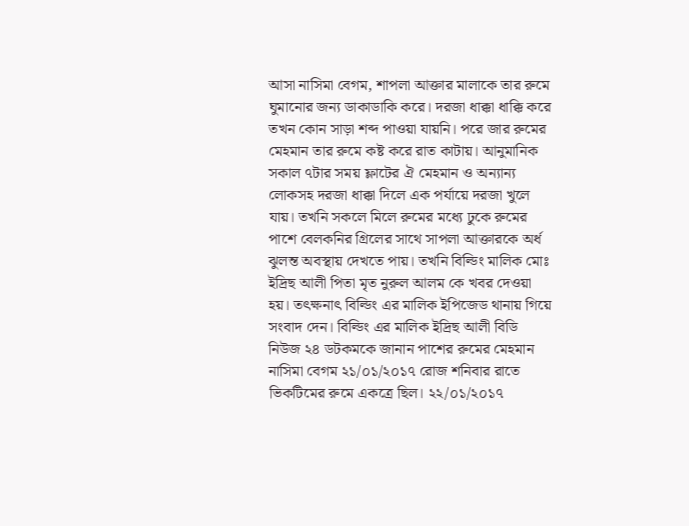আসা নাসিমা বেগম, শাপলা আক্তার মালাকে তার রুমে ঘুমানোর জন্য ডাকাডাকি করে। দরজা ধাক্কা ধাক্কি করে তখন কোন সাড়া শব্দ পাওয়া যায়নি। পরে জার রুমের মেহমান তার রুমে কষ্ট করে রাত কাটায়। আনুমানিক সকাল ৭টার সময় ফ্লাটের ঐ মেহমান ও অন্যান্য লোকসহ দরজা ধাক্কা দিলে এক পর্যায়ে দরজা খুলে যায়। তখনি সকলে মিলে রুমের মধ্যে ঢুকে রুমের পাশে বেলকনির গ্রিলের সাথে সাপলা আক্তারকে অর্ধ ঝুলন্ত অবস্থায় দেখতে পায়। তখনি বিল্ডিং মালিক মোঃ ইদ্রিছ আলী পিতা মৃত নুরুল আলম কে খবর দেওয়া হয়। তৎক্ষনাৎ বিল্ডিং এর মালিক ইপিজেড থানায় গিয়ে সংবাদ দেন। বিল্ডিং এর মালিক ইদ্রিছ আলী বিডি নিউজ ২৪ ডটকমকে জানান পাশের রুমের মেহমান নাসিমা বেগম ২১/০১/২০১৭ রোজ শনিবার রাতে ভিকটিমের রুমে একত্রে ছিল। ২২/০১/২০১৭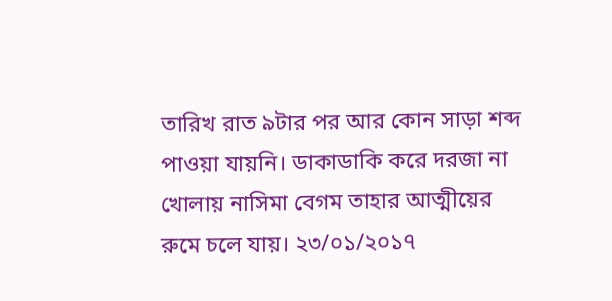তারিখ রাত ৯টার পর আর কোন সাড়া শব্দ পাওয়া যায়নি। ডাকাডাকি করে দরজা না খোলায় নাসিমা বেগম তাহার আত্মীয়ের রুমে চলে যায়। ২৩/০১/২০১৭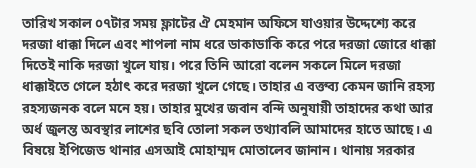তারিখ সকাল ০৭টার সময় ফ্লাটের ঐ মেহমান অফিসে যাওয়ার উদ্দেশ্যে করে দরজা ধাক্কা দিলে এবং শাপলা নাম ধরে ডাকাডাকি করে পরে দরজা জোরে ধাক্কা দিতেই নাকি দরজা খুলে যায়। পরে তিনি আরো বলেন সকলে মিলে দরজা ধাক্কাইতে গেলে হঠাৎ করে দরজা খুলে গেছে। তাহার এ বক্তব্য কেমন জানি রহস্য রহস্যজনক বলে মনে হয়। তাহার মুখের জবান বন্দি অনুযায়ী তাহাদের কথা আর অর্ধ জুলন্ত অবস্থার লাশের ছবি তোলা সকল তথ্যাবলি আমাদের হাতে আছে। এ বিষয়ে ইপিজেড থানার এসআই মোহাম্মদ মোতালেব জানান। থানায় সরকার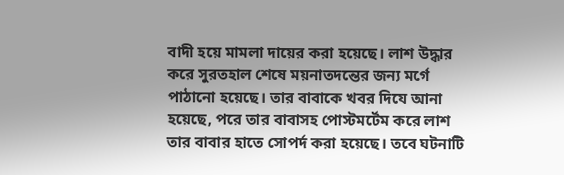বাদী হয়ে মামলা দায়ের করা হয়েছে। লাশ উদ্ধার করে সুরতহাল শেষে ময়নাতদন্তের জন্য মর্গে পাঠানো হয়েছে। তার বাবাকে খবর দিযে আনা হয়েছে, পরে তার বাবাসহ পোস্টমর্টেম করে লাশ তার বাবার হাতে সোপর্দ করা হয়েছে। তবে ঘটনাটি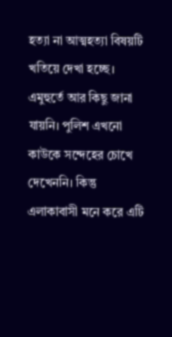হত্যা না আত্মহত্যা বিষয়টি খতিয়ে দেখা হচ্ছে। এমুহুর্তে আর কিছু জানা যায়নি। পুলিশ এখনো কাউকে সন্দেহের চোখে দেখেননি। কিন্তু এলাকাবাসী মনে করে এটি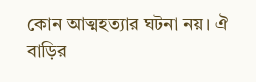কোন আত্মহত্যার ঘটনা নয়। ঐ বাড়ির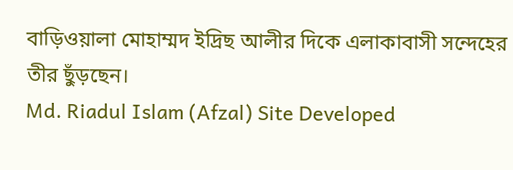বাড়িওয়ালা মোহাম্মদ ইদ্রিছ আলীর দিকে এলাকাবাসী সন্দেহের তীর ছুঁড়ছেন।
Md. Riadul Islam (Afzal) Site Developed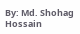By: Md. Shohag Hossain